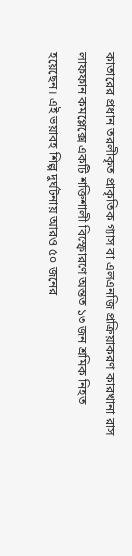কাতারের প্রধান তরলীকৃত প্রাকৃতিক গ্যাস বা এলএনজি প্রক্রিয়াকরণ কারখানা রাস লাফফান কমপ্লেক্সে একটি শক্তিশালী বিস্ফোরণে অন্তত ১৩ জন শ্রমিক নিহত হয়েছেন। এই ভয়াবহ শিল্প দুর্ঘটনায় আরও ৫০ জনের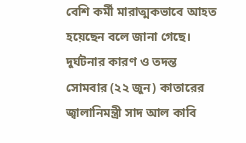বেশি কর্মী মারাত্মকভাবে আহত হয়েছেন বলে জানা গেছে।
দুর্ঘটনার কারণ ও তদন্ত
সোমবার (২২ জুন) কাতারের জ্বালানিমন্ত্রী সাদ আল কাবি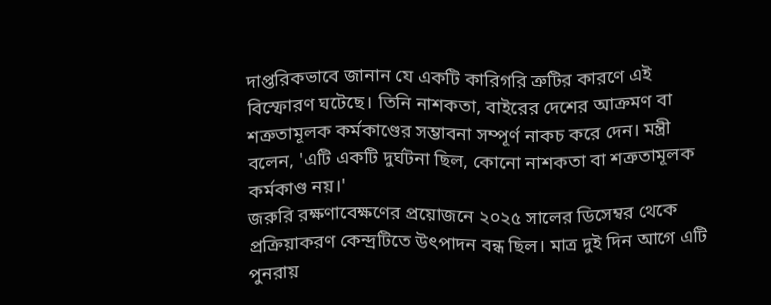দাপ্তরিকভাবে জানান যে একটি কারিগরি ত্রুটির কারণে এই বিস্ফোরণ ঘটেছে। তিনি নাশকতা, বাইরের দেশের আক্রমণ বা শত্রুতামূলক কর্মকাণ্ডের সম্ভাবনা সম্পূর্ণ নাকচ করে দেন। মন্ত্রী বলেন, 'এটি একটি দুর্ঘটনা ছিল, কোনো নাশকতা বা শত্রুতামূলক কর্মকাণ্ড নয়।'
জরুরি রক্ষণাবেক্ষণের প্রয়োজনে ২০২৫ সালের ডিসেম্বর থেকে প্রক্রিয়াকরণ কেন্দ্রটিতে উৎপাদন বন্ধ ছিল। মাত্র দুই দিন আগে এটি পুনরায়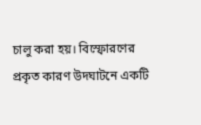চালু করা হয়। বিস্ফোরণের প্রকৃত কারণ উদঘাটনে একটি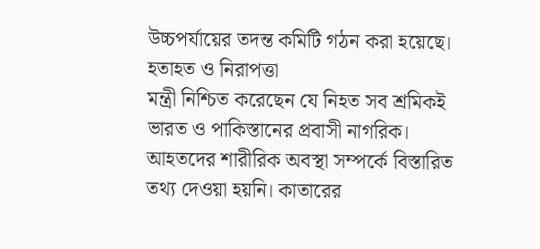উচ্চপর্যায়ের তদন্ত কমিটি গঠন করা হয়েছে।
হতাহত ও নিরাপত্তা
মন্ত্রী নিশ্চিত করেছেন যে নিহত সব শ্রমিকই ভারত ও পাকিস্তানের প্রবাসী নাগরিক। আহতদের শারীরিক অবস্থা সম্পর্কে বিস্তারিত তথ্য দেওয়া হয়নি। কাতারের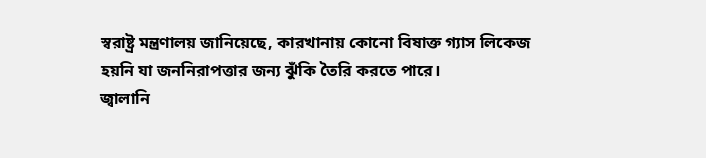স্বরাষ্ট্র মন্ত্রণালয় জানিয়েছে, কারখানায় কোনো বিষাক্ত গ্যাস লিকেজ হয়নি যা জননিরাপত্তার জন্য ঝুঁকি তৈরি করতে পারে।
জ্বালানি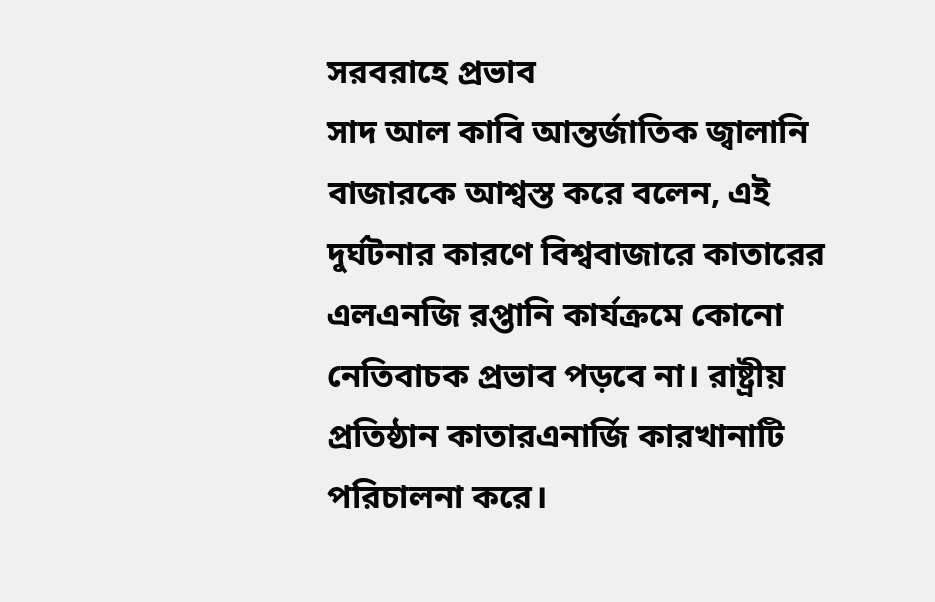সরবরাহে প্রভাব
সাদ আল কাবি আন্তর্জাতিক জ্বালানি বাজারকে আশ্বস্ত করে বলেন, এই দুর্ঘটনার কারণে বিশ্ববাজারে কাতারের এলএনজি রপ্তানি কার্যক্রমে কোনো নেতিবাচক প্রভাব পড়বে না। রাষ্ট্রীয় প্রতিষ্ঠান কাতারএনার্জি কারখানাটি পরিচালনা করে।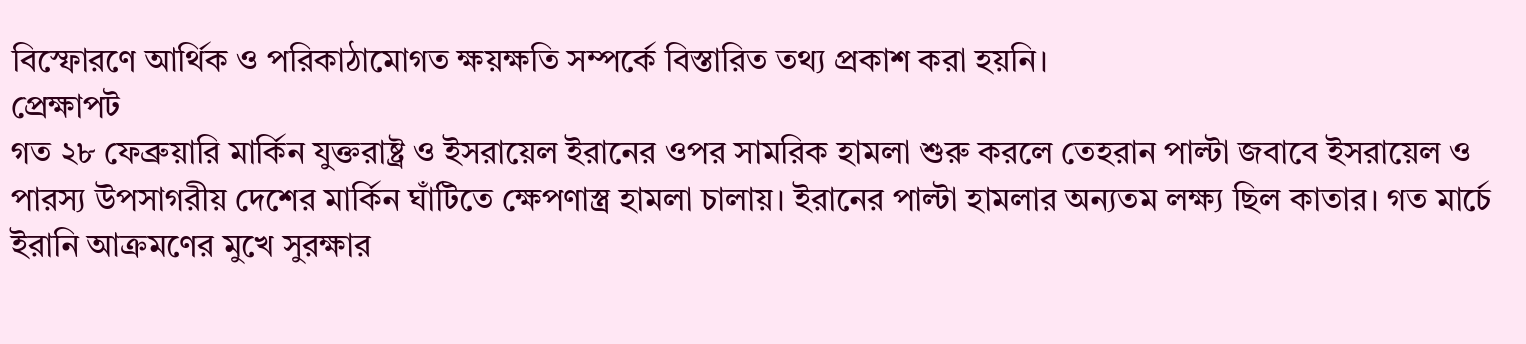বিস্ফোরণে আর্থিক ও পরিকাঠামোগত ক্ষয়ক্ষতি সম্পর্কে বিস্তারিত তথ্য প্রকাশ করা হয়নি।
প্রেক্ষাপট
গত ২৮ ফেব্রুয়ারি মার্কিন যুক্তরাষ্ট্র ও ইসরায়েল ইরানের ওপর সামরিক হামলা শুরু করলে তেহরান পাল্টা জবাবে ইসরায়েল ও পারস্য উপসাগরীয় দেশের মার্কিন ঘাঁটিতে ক্ষেপণাস্ত্র হামলা চালায়। ইরানের পাল্টা হামলার অন্যতম লক্ষ্য ছিল কাতার। গত মার্চে ইরানি আক্রমণের মুখে সুরক্ষার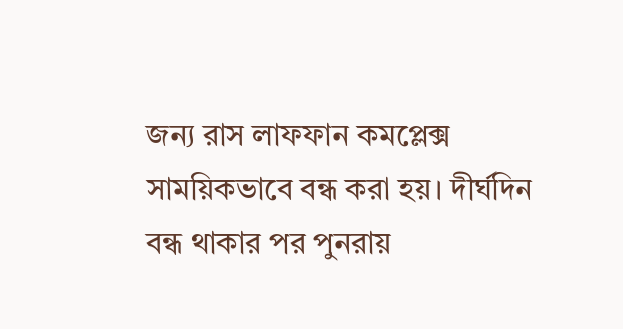জন্য রাস লাফফান কমপ্লেক্স সাময়িকভাবে বন্ধ করা হয়। দীর্ঘদিন বন্ধ থাকার পর পুনরায়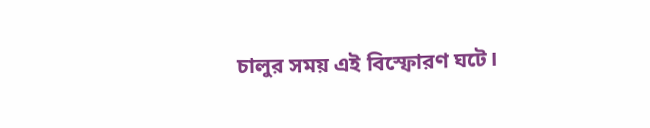চালুর সময় এই বিস্ফোরণ ঘটে।